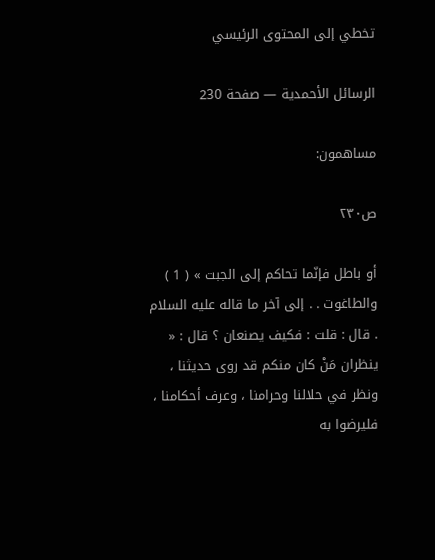تخطي إلى المحتوى الرئيسي

الرسائل الأحمدية — صفحة 230

مساهمون:

ص٢٣٠

أو باطل فإنّما تحاكم إلى الجبت » ( 1 ) والطاغوت . . إلى آخر ما قاله عليه السلام . قال : قلت : فكيف يصنعان ؟ قال : « ينظران مَنْ كان منكم قد روى حديثنا ، ونظر في حلالنا وحرامنا ، وعرف أحكامنا ، فليرضوا به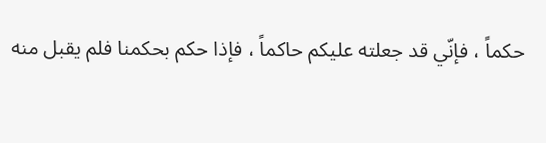حكماً ، فإنّي قد جعلته عليكم حاكماً ، فإذا حكم بحكمنا فلم يقبل منه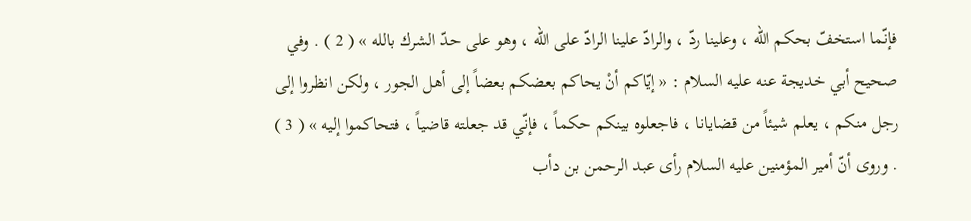فإنّما استخفّ بحكم الله ، وعلينا ردّ ، والرادّ علينا الرادّ على الله ، وهو على حدّ الشرك بالله » ( 2 ) . وفي صحيح أبي خديجة عنه عليه السلام : « إيّاكم أنْ يحاكم بعضكم بعضاً إلى أهل الجور ، ولكن انظروا إلى رجل منكم ، يعلم شيئاً من قضايانا ، فاجعلوه بينكم حكماً ، فإنّي قد جعلته قاضياً ، فتحاكموا إليه » ( 3 ) . وروى أنّ أمير المؤمنين عليه السلام رأى عبد الرحمن بن دأب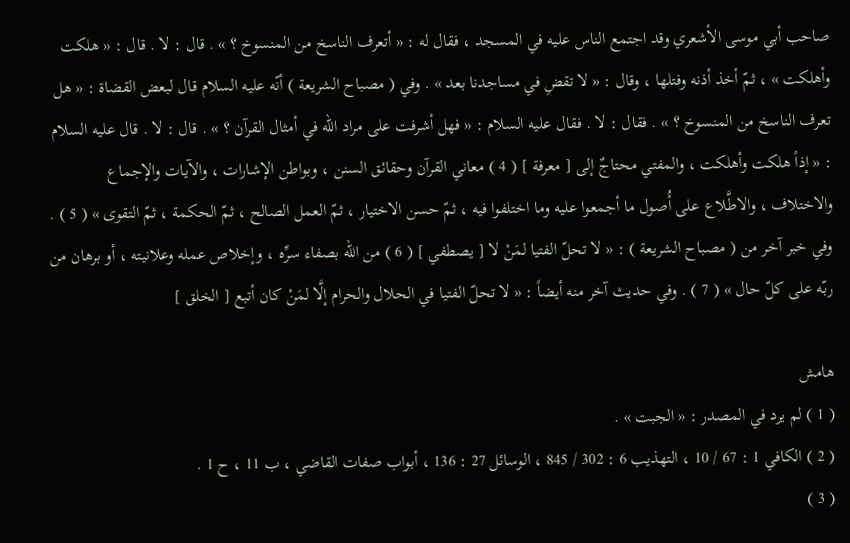صاحب أبي موسى الأشعري وقد اجتمع الناس عليه في المسجد ، فقال له : « أتعرف الناسخ من المنسوخ ؟ » . قال : لا . قال : « هلكت وأهلكت » ، ثمّ أخذ أذنه وفتلها ، وقال : « لا تقضِ في مساجدنا بعد » . وفي ( مصباح الشريعة ) أنّه عليه السلام قال لبعض القضاة : « هل تعرف الناسخ من المنسوخ ؟ » . فقال : لا . فقال عليه السلام : « فهل أشرفت على مراد الله في أمثال القرآن ؟ » . قال : لا . قال عليه السلام : « إذاً هلكت وأهلكت ، والمفتي محتاجٌ إلى [ معرفة ] ( 4 ) معاني القرآن وحقائق السنن ، وبواطن الإشارات ، والآيات والإجماع والاختلاف ، والاطَّلاع على أُصول ما أجمعوا عليه وما اختلفوا فيه ، ثمّ حسن الاختيار ، ثمّ العمل الصالح ، ثمّ الحكمة ، ثمّ التقوى » ( 5 ) . وفي خبر آخر من ( مصباح الشريعة ) : « لا تحلّ الفتيا لمَنْ لا [ يصطفي ] ( 6 ) من الله بصفاء سرِّه ، وإخلاص عمله وعلانيته ، أو برهان من ربّه على كلّ حال » ( 7 ) . وفي حديث آخر منه أيضاً : « لا تحلّ الفتيا في الحلال والحرام إلَّا لمَنْ كان أتبع [ الخلق ]

هامش
( 1 ) لم يرد في المصدر : « الجبت » .
( 2 ) الكافي 1 : 67 / 10 ، التهذيب 6 : 302 / 845 ، الوسائل 27 : 136 ، أبواب صفات القاضي ، ب 11 ، ح 1 .
( 3 )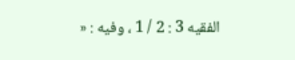الفقيه 3 : 2 / 1 ، وفيه : «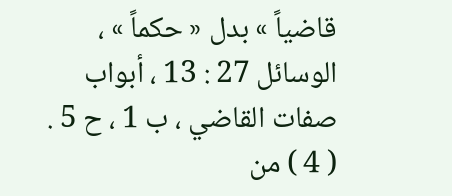قاضياً » بدل « حكماً » ، الوسائل 27 : 13 ، أبواب صفات القاضي ، ب 1 ، ح 5 .
( 4 ) من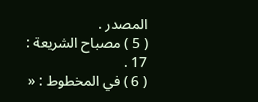المصدر .
( 5 ) مصباح الشريعة : 17 .
( 6 ) في المخطوط : «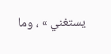يستغني » ، وما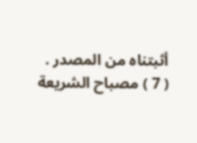أثبتناه من المصدر .
( 7 ) مصباح الشريعة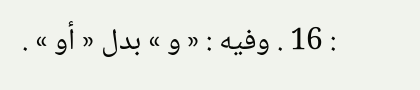: 16 . وفيه : « و » بدل « أو » .